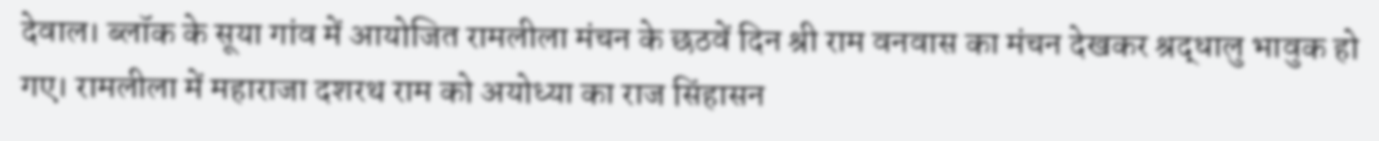देवाल। ब्लॉक के सूया गांव में आयोजित रामलीला मंचन के छठवें दिन श्री राम वनवास का मंचन देखकर श्रद्धालु भावुक हो गए। रामलीला में महाराजा दशरथ राम को अयोध्या का राज सिंहासन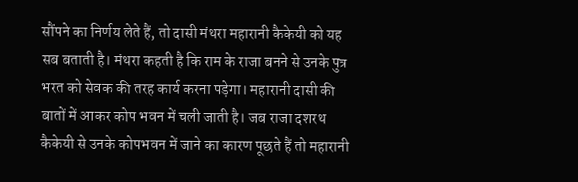सौंपने का निर्णय लेते हैं, तो दासी मंथरा महारानी कैकेयी को यह सब बताती है। मंथरा कहती है कि राम के राजा बनने से उनके पुत्र भरत को सेवक की तरह कार्य करना पड़ेगा। महारानी दासी की बातों में आकर कोप भवन में चली जाती है। जब राजा दशरथ कैकेयी से उनके कोपभवन में जाने का कारण पूछते हैं तो महारानी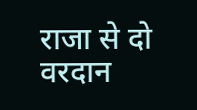राजा से दो वरदान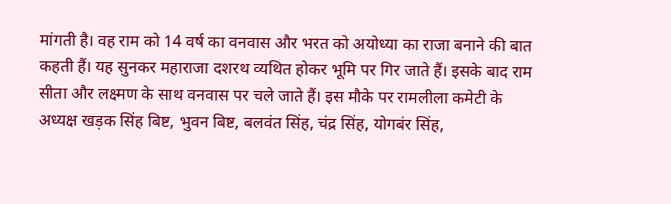मांगती है। वह राम को 14 वर्ष का वनवास और भरत को अयोध्या का राजा बनाने की बात कहती हैं। यह सुनकर महाराजा दशरथ व्यथित होकर भूमि पर गिर जाते हैं। इसके बाद राम सीता और लक्ष्मण के साथ वनवास पर चले जाते हैं। इस मौके पर रामलीला कमेटी के अध्यक्ष खड़क सिंह बिष्ट, भुवन बिष्ट, बलवंत सिंह, चंद्र सिंह, योगबंर सिंह,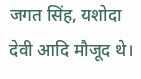जगत सिंह, यशोदा देवी आदि मौजूद थे।